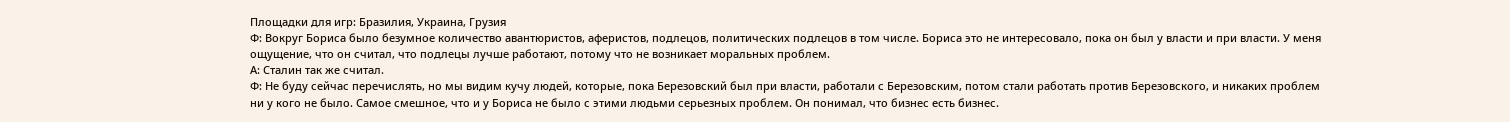Площадки для игр: Бразилия, Украина, Грузия
Ф: Вокруг Бориса было безумное количество авантюристов, аферистов, подлецов, политических подлецов в том числе. Бориса это не интересовало, пока он был у власти и при власти. У меня ощущение, что он считал, что подлецы лучше работают, потому что не возникает моральных проблем.
А: Сталин так же считал.
Ф: Не буду сейчас перечислять, но мы видим кучу людей, которые, пока Березовский был при власти, работали с Березовским, потом стали работать против Березовского, и никаких проблем ни у кого не было. Самое смешное, что и у Бориса не было с этими людьми серьезных проблем. Он понимал, что бизнес есть бизнес.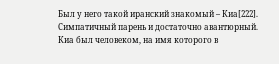Был у него такой иранский знакомый – Киа[222]. Симпатичный парень и достаточно авантюрный. Киа был человеком, на имя которого в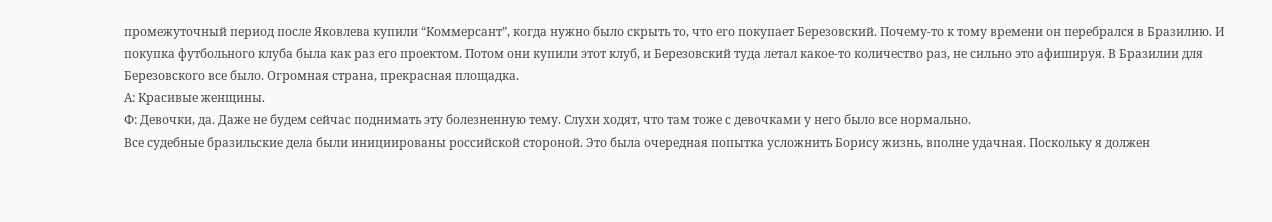промежуточный период после Яковлева купили “Коммерсант”, когда нужно было скрыть то, что его покупает Березовский. Почему-то к тому времени он перебрался в Бразилию. И покупка футбольного клуба была как раз его проектом. Потом они купили этот клуб, и Березовский туда летал какое-то количество раз, не сильно это афишируя. В Бразилии для Березовского все было. Огромная страна, прекрасная площадка.
А: Красивые женщины.
Ф: Девочки, да. Даже не будем сейчас поднимать эту болезненную тему. Слухи ходят, что там тоже с девочками у него было все нормально.
Все судебные бразильские дела были инициированы российской стороной. Это была очередная попытка усложнить Борису жизнь, вполне удачная. Поскольку я должен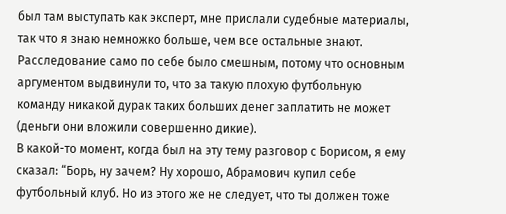был там выступать как эксперт, мне прислали судебные материалы, так что я знаю немножко больше, чем все остальные знают. Расследование само по себе было смешным, потому что основным аргументом выдвинули то, что за такую плохую футбольную команду никакой дурак таких больших денег заплатить не может (деньги они вложили совершенно дикие).
В какой-то момент, когда был на эту тему разговор с Борисом, я ему сказал: “Борь, ну зачем? Ну хорошо, Абрамович купил себе футбольный клуб. Но из этого же не следует, что ты должен тоже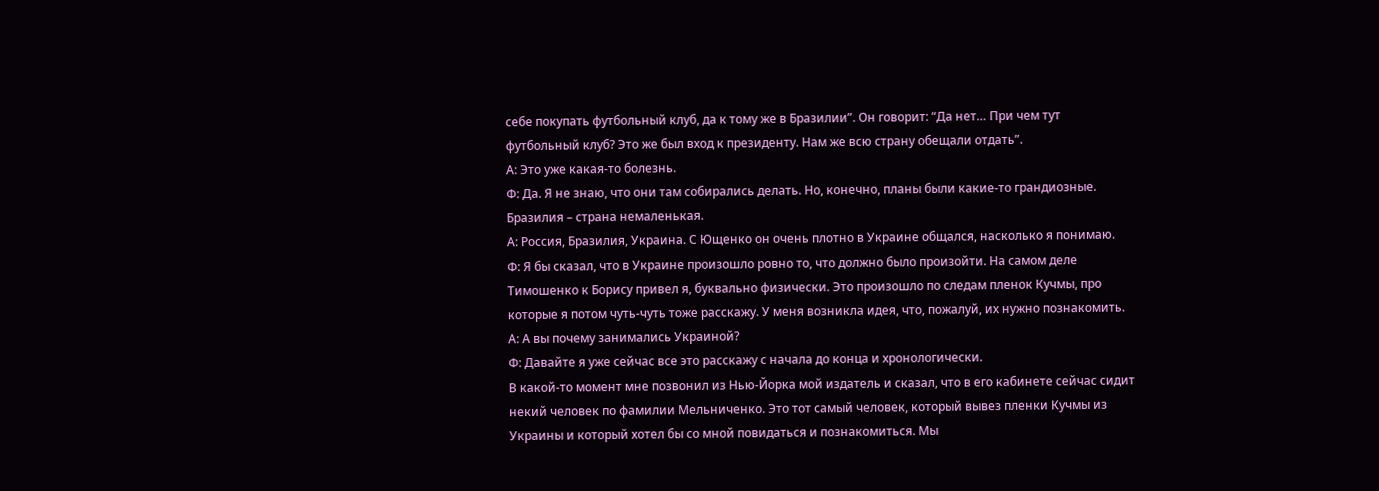себе покупать футбольный клуб, да к тому же в Бразилии”. Он говорит: “Да нет… При чем тут футбольный клуб? Это же был вход к президенту. Нам же всю страну обещали отдать”.
А: Это уже какая-то болезнь.
Ф: Да. Я не знаю, что они там собирались делать. Но, конечно, планы были какие-то грандиозные. Бразилия – страна немаленькая.
А: Россия, Бразилия, Украина. С Ющенко он очень плотно в Украине общался, насколько я понимаю.
Ф: Я бы сказал, что в Украине произошло ровно то, что должно было произойти. На самом деле Тимошенко к Борису привел я, буквально физически. Это произошло по следам пленок Кучмы, про которые я потом чуть-чуть тоже расскажу. У меня возникла идея, что, пожалуй, их нужно познакомить.
А: А вы почему занимались Украиной?
Ф: Давайте я уже сейчас все это расскажу с начала до конца и хронологически.
В какой-то момент мне позвонил из Нью-Йорка мой издатель и сказал, что в его кабинете сейчас сидит некий человек по фамилии Мельниченко. Это тот самый человек, который вывез пленки Кучмы из Украины и который хотел бы со мной повидаться и познакомиться. Мы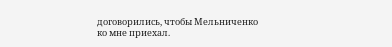договорились, чтобы Мельниченко ко мне приехал.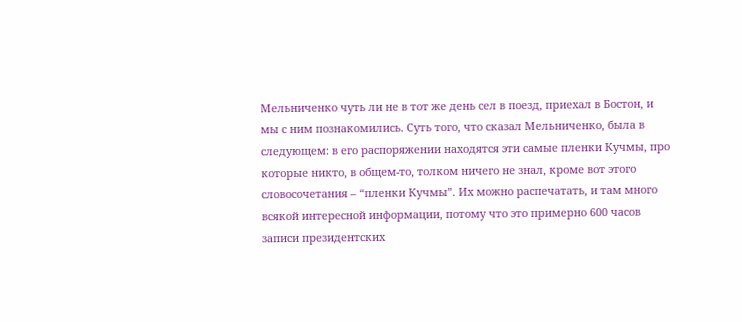Мельниченко чуть ли не в тот же день сел в поезд, приехал в Бостон, и мы с ним познакомились. Суть того, что сказал Мельниченко, была в следующем: в его распоряжении находятся эти самые пленки Кучмы, про которые никто, в общем-то, толком ничего не знал, кроме вот этого словосочетания – “пленки Кучмы”. Их можно распечатать, и там много всякой интересной информации, потому что это примерно 600 часов записи президентских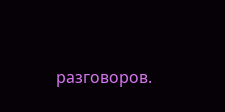разговоров.